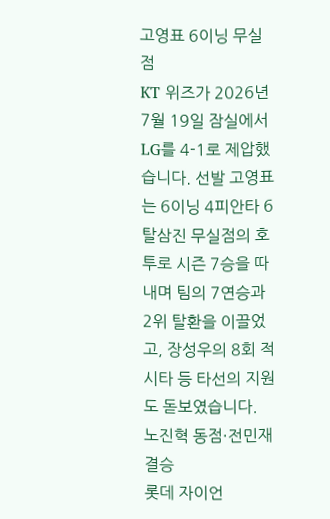고영표 6이닝 무실점
KT 위즈가 2026년 7월 19일 잠실에서 LG를 4-1로 제압했습니다. 선발 고영표는 6이닝 4피안타 6탈삼진 무실점의 호투로 시즌 7승을 따내며 팀의 7연승과 2위 탈환을 이끌었고, 장성우의 8회 적시타 등 타선의 지원도 돋보였습니다.
노진혁 동점·전민재 결승
롯데 자이언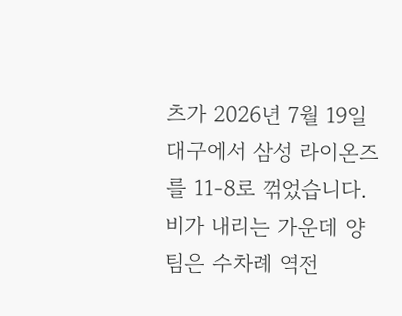츠가 2026년 7월 19일 대구에서 삼성 라이온즈를 11-8로 꺾었습니다. 비가 내리는 가운데 양팀은 수차례 역전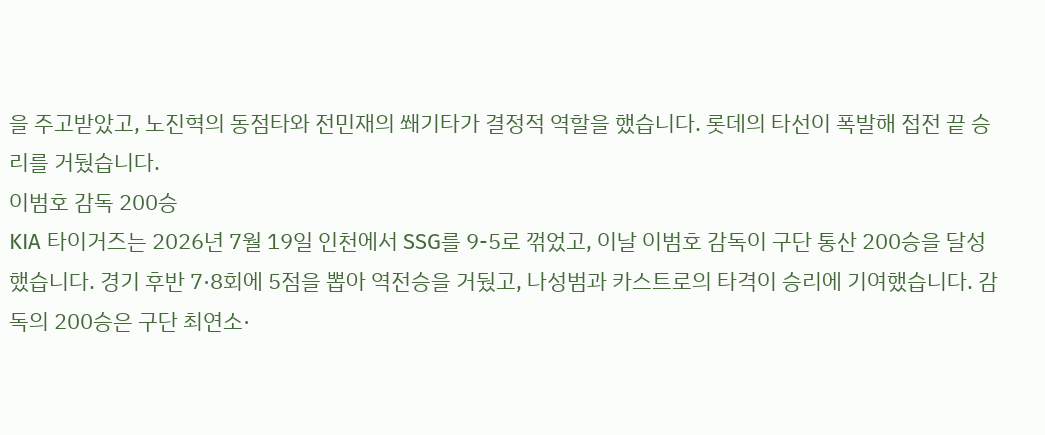을 주고받았고, 노진혁의 동점타와 전민재의 쐐기타가 결정적 역할을 했습니다. 롯데의 타선이 폭발해 접전 끝 승리를 거뒀습니다.
이범호 감독 200승
KIA 타이거즈는 2026년 7월 19일 인천에서 SSG를 9-5로 꺾었고, 이날 이범호 감독이 구단 통산 200승을 달성했습니다. 경기 후반 7·8회에 5점을 뽑아 역전승을 거뒀고, 나성범과 카스트로의 타격이 승리에 기여했습니다. 감독의 200승은 구단 최연소·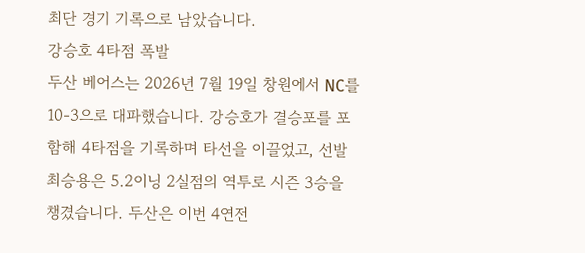최단 경기 기록으로 남았습니다.
강승호 4타점 폭발
두산 베어스는 2026년 7월 19일 창원에서 NC를 10-3으로 대파했습니다. 강승호가 결승포를 포함해 4타점을 기록하며 타선을 이끌었고, 선발 최승용은 5.2이닝 2실점의 역투로 시즌 3승을 챙겼습니다. 두산은 이번 4연전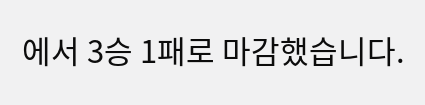에서 3승 1패로 마감했습니다.